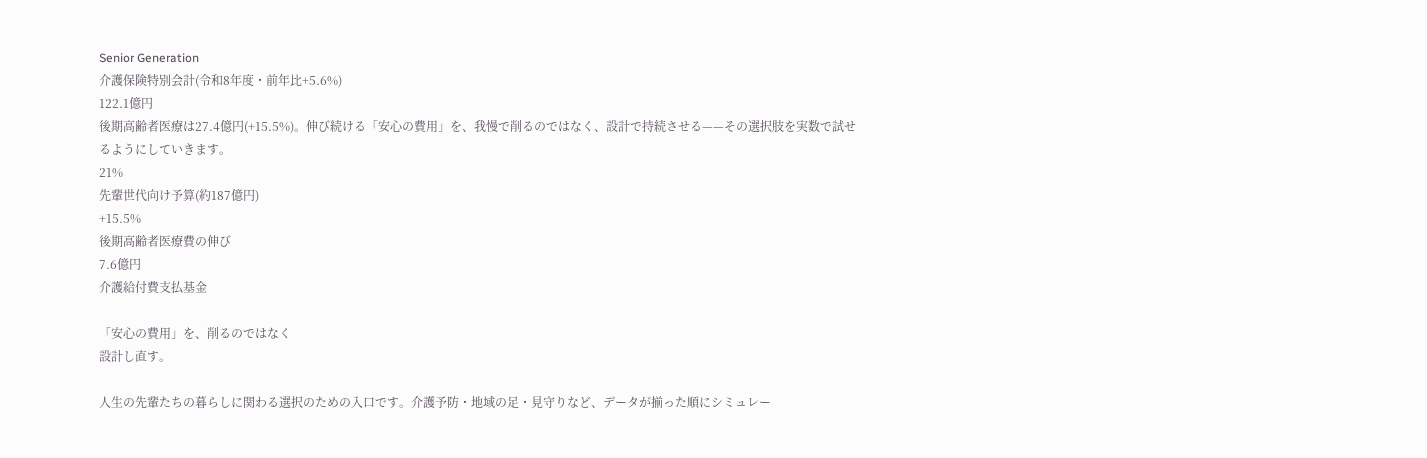Senior Generation
介護保険特別会計(令和8年度・前年比+5.6%)
122.1億円
後期高齢者医療は27.4億円(+15.5%)。伸び続ける「安心の費用」を、我慢で削るのではなく、設計で持続させる——その選択肢を実数で試せるようにしていきます。
21%
先輩世代向け予算(約187億円)
+15.5%
後期高齢者医療費の伸び
7.6億円
介護給付費支払基金

「安心の費用」を、削るのではなく
設計し直す。

人生の先輩たちの暮らしに関わる選択のための入口です。介護予防・地域の足・見守りなど、データが揃った順にシミュレー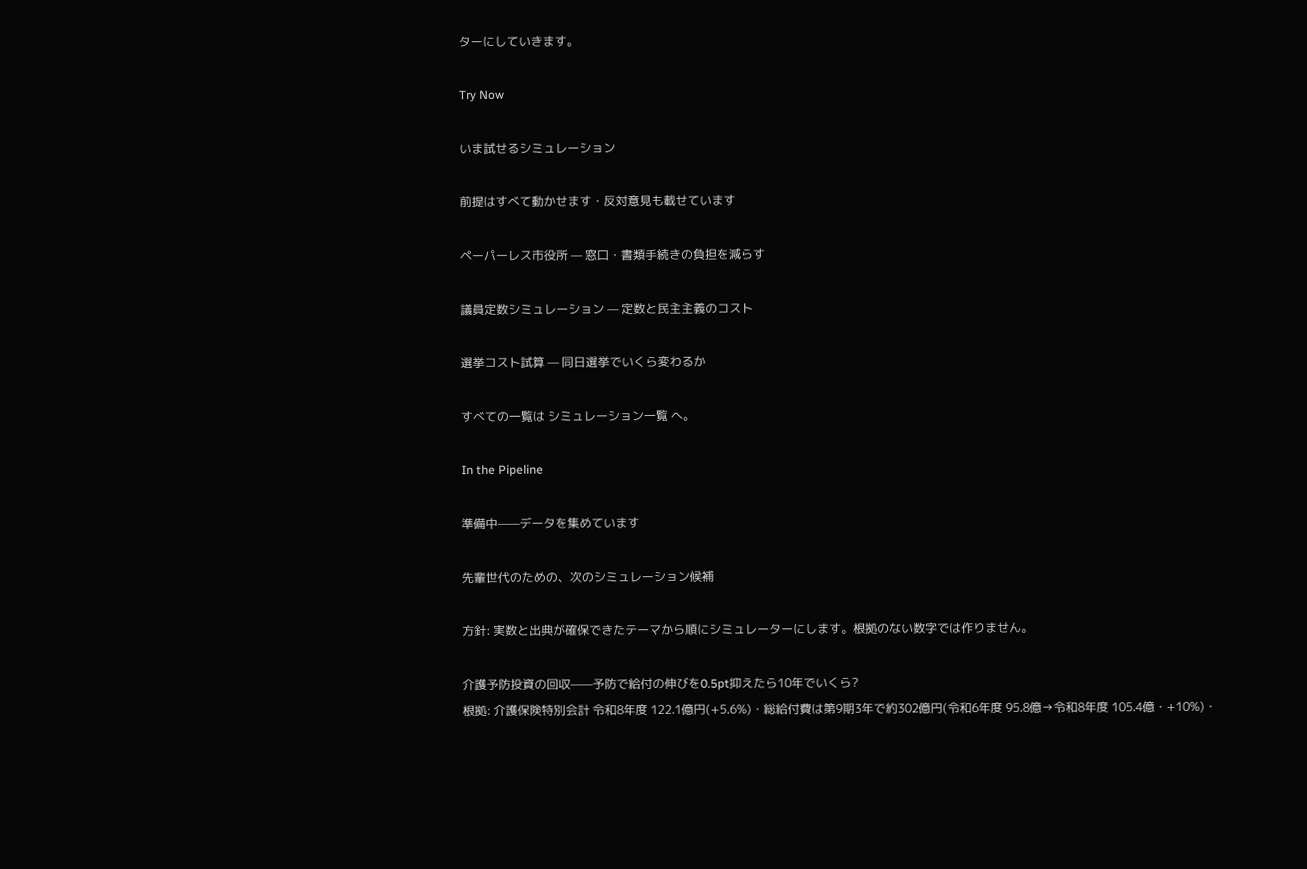ターにしていきます。

Try Now

いま試せるシミュレーション

前提はすべて動かせます・反対意見も載せています

ペーパーレス市役所 — 窓口・書類手続きの負担を減らす

議員定数シミュレーション — 定数と民主主義のコスト

選挙コスト試算 — 同日選挙でいくら変わるか

すべての一覧は シミュレーション一覧 へ。

In the Pipeline

準備中——データを集めています

先輩世代のための、次のシミュレーション候補

方針: 実数と出典が確保できたテーマから順にシミュレーターにします。根拠のない数字では作りません。

介護予防投資の回収——予防で給付の伸びを0.5pt抑えたら10年でいくら?
根拠: 介護保険特別会計 令和8年度 122.1億円(+5.6%)・総給付費は第9期3年で約302億円(令和6年度 95.8億→令和8年度 105.4億・+10%)・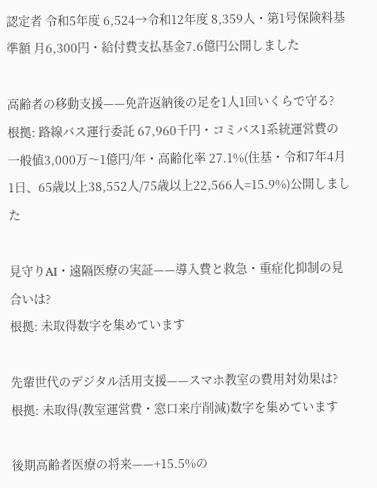認定者 令和5年度 6,524→令和12年度 8,359人・第1号保険料基準額 月6,300円・給付費支払基金7.6億円公開しました

高齢者の移動支援——免許返納後の足を1人1回いくらで守る?
根拠: 路線バス運行委託 67,960千円・コミバス1系統運営費の一般値3,000万〜1億円/年・高齢化率 27.1%(住基・令和7年4月1日、65歳以上38,552人/75歳以上22,566人=15.9%)公開しました

見守りAI・遠隔医療の実証——導入費と救急・重症化抑制の見合いは?
根拠: 未取得数字を集めています

先輩世代のデジタル活用支援——スマホ教室の費用対効果は?
根拠: 未取得(教室運営費・窓口来庁削減)数字を集めています

後期高齢者医療の将来——+15.5%の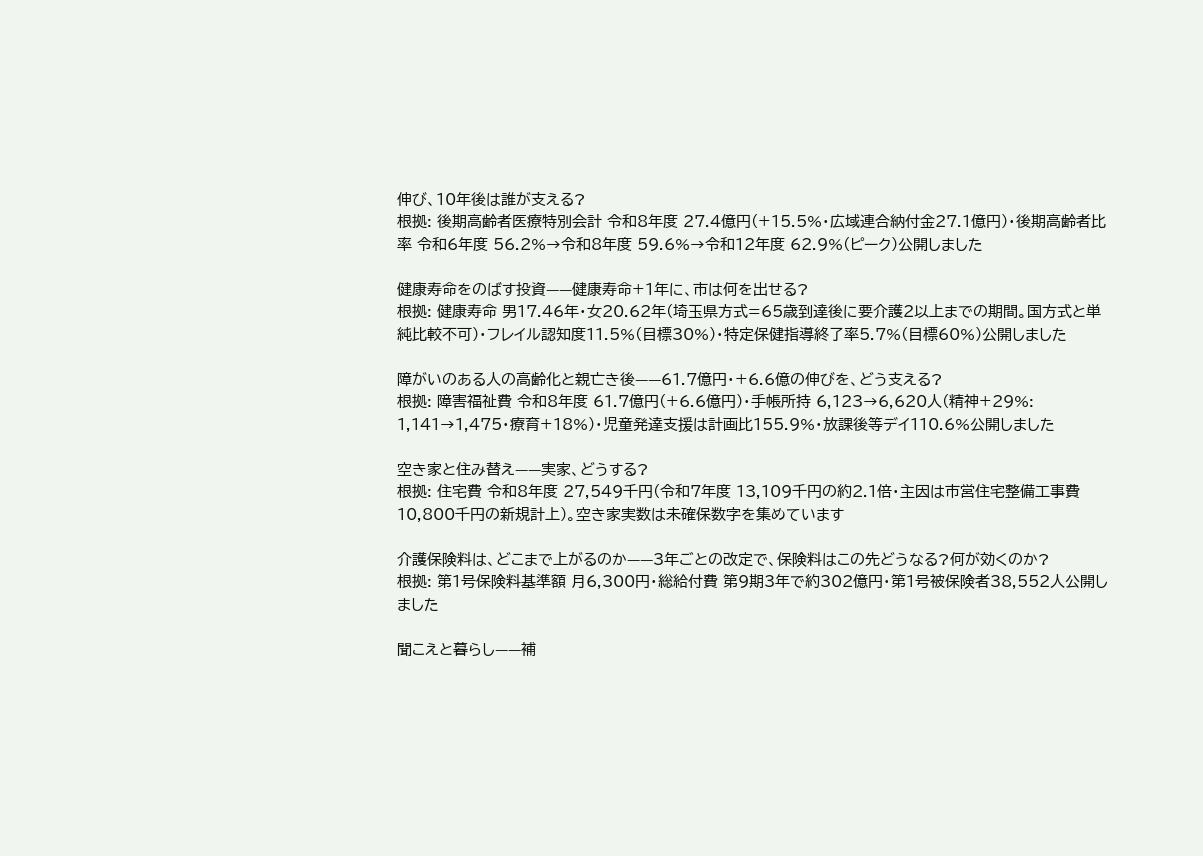伸び、10年後は誰が支える?
根拠: 後期高齢者医療特別会計 令和8年度 27.4億円(+15.5%・広域連合納付金27.1億円)・後期高齢者比率 令和6年度 56.2%→令和8年度 59.6%→令和12年度 62.9%(ピーク)公開しました

健康寿命をのばす投資——健康寿命+1年に、市は何を出せる?
根拠: 健康寿命 男17.46年・女20.62年(埼玉県方式=65歳到達後に要介護2以上までの期間。国方式と単純比較不可)・フレイル認知度11.5%(目標30%)・特定保健指導終了率5.7%(目標60%)公開しました

障がいのある人の高齢化と親亡き後——61.7億円・+6.6億の伸びを、どう支える?
根拠: 障害福祉費 令和8年度 61.7億円(+6.6億円)・手帳所持 6,123→6,620人(精神+29%: 1,141→1,475・療育+18%)・児童発達支援は計画比155.9%・放課後等デイ110.6%公開しました

空き家と住み替え——実家、どうする?
根拠: 住宅費 令和8年度 27,549千円(令和7年度 13,109千円の約2.1倍・主因は市営住宅整備工事費10,800千円の新規計上)。空き家実数は未確保数字を集めています

介護保険料は、どこまで上がるのか——3年ごとの改定で、保険料はこの先どうなる?何が効くのか?
根拠: 第1号保険料基準額 月6,300円・総給付費 第9期3年で約302億円・第1号被保険者38,552人公開しました

聞こえと暮らし——補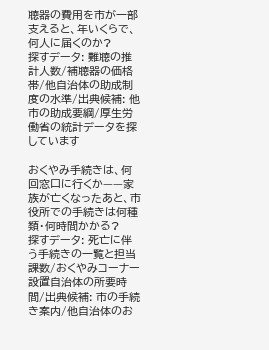聴器の費用を市が一部支えると、年いくらで、何人に届くのか?
探すデータ: 難聴の推計人数/補聴器の価格帯/他自治体の助成制度の水準/出典候補: 他市の助成要綱/厚生労働省の統計データを探しています

おくやみ手続きは、何回窓口に行くか——家族が亡くなったあと、市役所での手続きは何種類・何時間かかる?
探すデータ: 死亡に伴う手続きの一覧と担当課数/おくやみコーナー設置自治体の所要時間/出典候補: 市の手続き案内/他自治体のお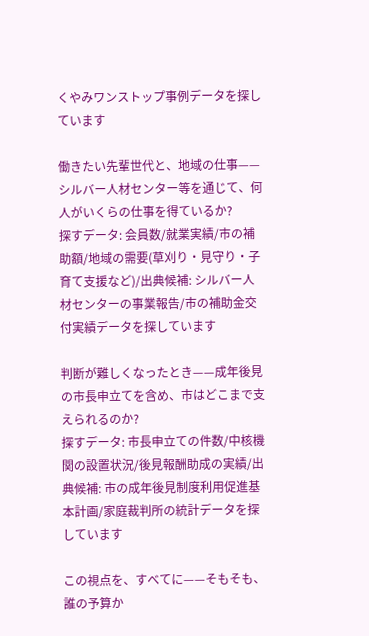くやみワンストップ事例データを探しています

働きたい先輩世代と、地域の仕事——シルバー人材センター等を通じて、何人がいくらの仕事を得ているか?
探すデータ: 会員数/就業実績/市の補助額/地域の需要(草刈り・見守り・子育て支援など)/出典候補: シルバー人材センターの事業報告/市の補助金交付実績データを探しています

判断が難しくなったとき——成年後見の市長申立てを含め、市はどこまで支えられるのか?
探すデータ: 市長申立ての件数/中核機関の設置状況/後見報酬助成の実績/出典候補: 市の成年後見制度利用促進基本計画/家庭裁判所の統計データを探しています

この視点を、すべてに——そもそも、誰の予算か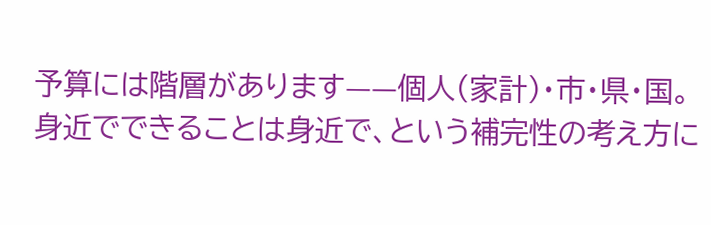予算には階層があります——個人(家計)・市・県・国。身近でできることは身近で、という補完性の考え方に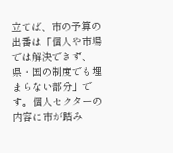立てば、市の予算の出番は「個人や市場では解決できず、県・国の制度でも埋まらない部分」です。個人セクターの内容に市が踏み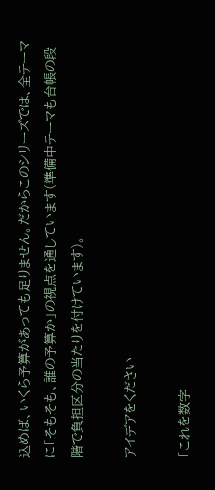込めば、いくら予算があっても足りません。だからこのシリーズでは、全テーマに「そもそも、誰の予算か」の視点を通しています(準備中テーマも台帳の段階で負担区分の当たりを付けています)。

アイデアをください

「これを数字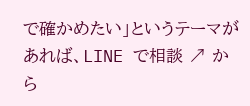で確かめたい」というテーマがあれば、LINE で相談 ↗ から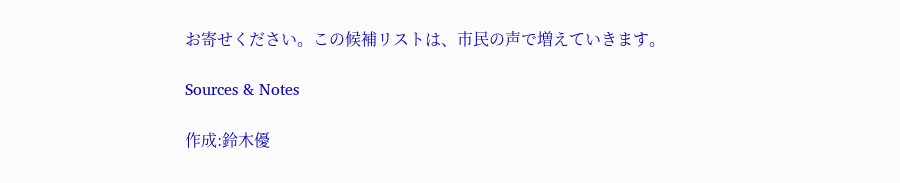お寄せください。この候補リストは、市民の声で増えていきます。

Sources & Notes

作成:鈴木優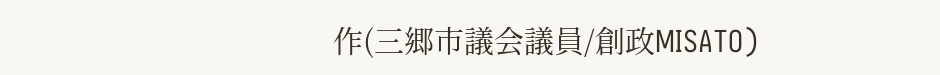作(三郷市議会議員/創政MISATO)